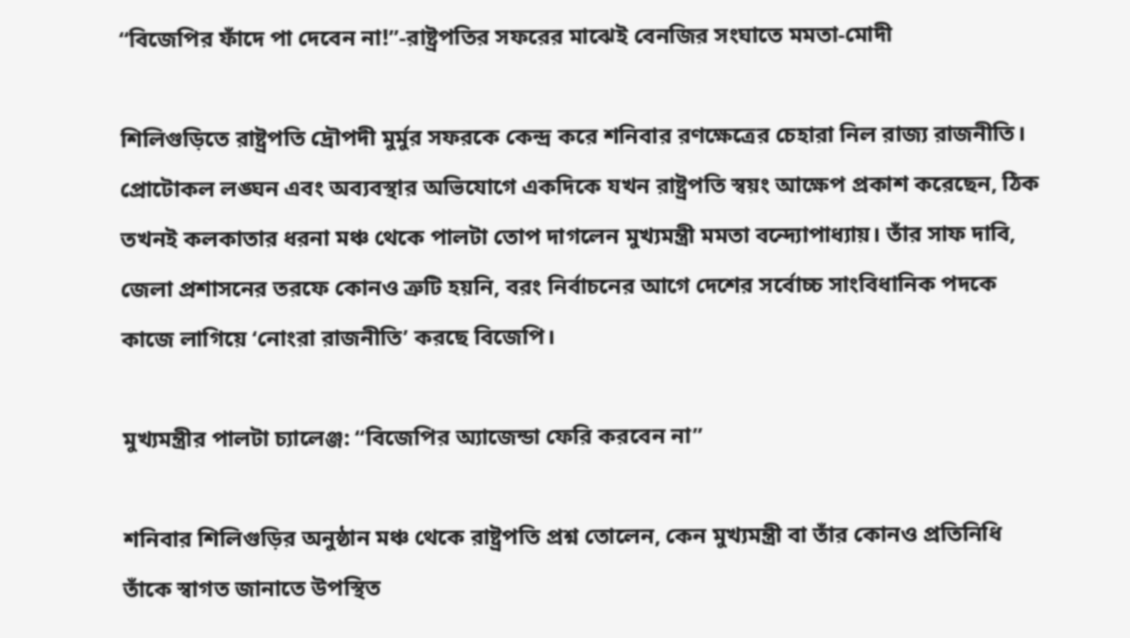“বিজেপির ফাঁদে পা দেবেন না!”-রাষ্ট্রপতির সফরের মাঝেই বেনজির সংঘাতে মমতা-মোদী

শিলিগুড়িতে রাষ্ট্রপতি দ্রৌপদী মুর্মুর সফরকে কেন্দ্র করে শনিবার রণক্ষেত্রের চেহারা নিল রাজ্য রাজনীতি। প্রোটোকল লঙ্ঘন এবং অব্যবস্থার অভিযোগে একদিকে যখন রাষ্ট্রপতি স্বয়ং আক্ষেপ প্রকাশ করেছেন, ঠিক তখনই কলকাতার ধরনা মঞ্চ থেকে পালটা তোপ দাগলেন মুখ্যমন্ত্রী মমতা বন্দ্যোপাধ্যায়। তাঁর সাফ দাবি, জেলা প্রশাসনের তরফে কোনও ত্রুটি হয়নি, বরং নির্বাচনের আগে দেশের সর্বোচ্চ সাংবিধানিক পদকে কাজে লাগিয়ে ‘নোংরা রাজনীতি’ করছে বিজেপি।

মুখ্যমন্ত্রীর পালটা চ্যালেঞ্জ: “বিজেপির অ্যাজেন্ডা ফেরি করবেন না”

শনিবার শিলিগুড়ির অনুষ্ঠান মঞ্চ থেকে রাষ্ট্রপতি প্রশ্ন তোলেন, কেন মুখ্যমন্ত্রী বা তাঁর কোনও প্রতিনিধি তাঁকে স্বাগত জানাতে উপস্থিত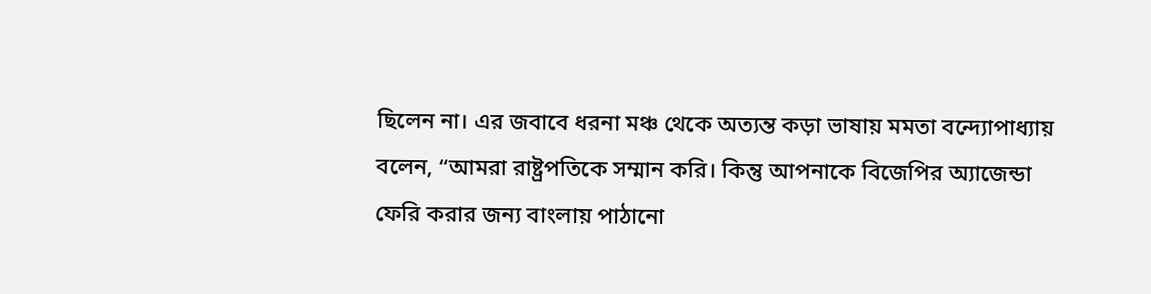ছিলেন না। এর জবাবে ধরনা মঞ্চ থেকে অত্যন্ত কড়া ভাষায় মমতা বন্দ্যোপাধ্যায় বলেন, “আমরা রাষ্ট্রপতিকে সম্মান করি। কিন্তু আপনাকে বিজেপির অ্যাজেন্ডা ফেরি করার জন্য বাংলায় পাঠানো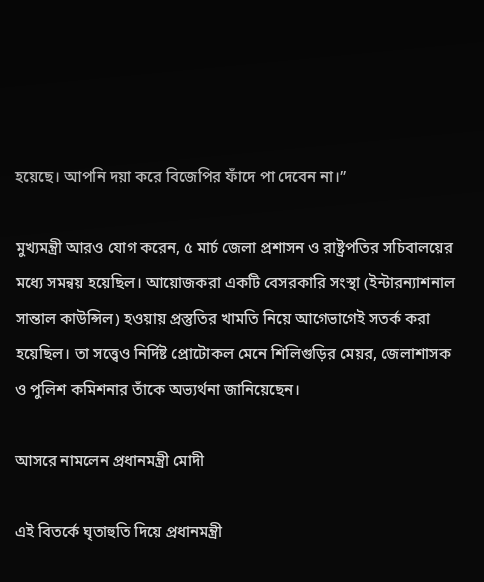হয়েছে। আপনি দয়া করে বিজেপির ফাঁদে পা দেবেন না।”

মুখ্যমন্ত্রী আরও যোগ করেন, ৫ মার্চ জেলা প্রশাসন ও রাষ্ট্রপতির সচিবালয়ের মধ্যে সমন্বয় হয়েছিল। আয়োজকরা একটি বেসরকারি সংস্থা (ইন্টারন্যাশনাল সান্তাল কাউন্সিল) হওয়ায় প্রস্তুতির খামতি নিয়ে আগেভাগেই সতর্ক করা হয়েছিল। তা সত্ত্বেও নির্দিষ্ট প্রোটোকল মেনে শিলিগুড়ির মেয়র, জেলাশাসক ও পুলিশ কমিশনার তাঁকে অভ্যর্থনা জানিয়েছেন।

আসরে নামলেন প্রধানমন্ত্রী মোদী

এই বিতর্কে ঘৃতাহুতি দিয়ে প্রধানমন্ত্রী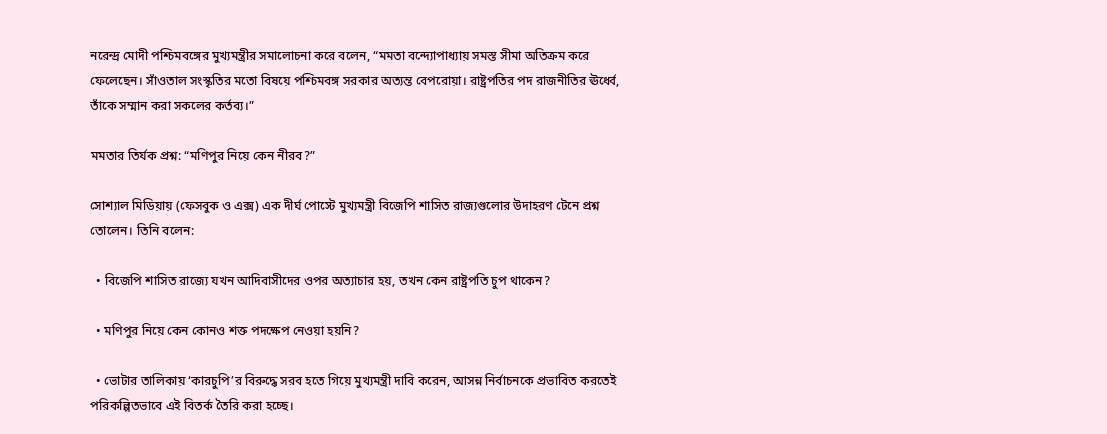নরেন্দ্র মোদী পশ্চিমবঙ্গের মুখ্যমন্ত্রীর সমালোচনা করে বলেন, “মমতা বন্দ্যোপাধ্যায় সমস্ত সীমা অতিক্রম করে ফেলেছেন। সাঁওতাল সংস্কৃতির মতো বিষয়ে পশ্চিমবঙ্গ সরকার অত্যন্ত বেপরোয়া। রাষ্ট্রপতির পদ রাজনীতির ঊর্ধ্বে, তাঁকে সম্মান করা সকলের কর্তব্য।”

মমতার তির্যক প্রশ্ন: “মণিপুর নিয়ে কেন নীরব?”

সোশ্যাল মিডিয়ায় (ফেসবুক ও এক্স) এক দীর্ঘ পোস্টে মুখ্যমন্ত্রী বিজেপি শাসিত রাজ্যগুলোর উদাহরণ টেনে প্রশ্ন তোলেন। তিনি বলেন:

  • বিজেপি শাসিত রাজ্যে যখন আদিবাসীদের ওপর অত্যাচার হয়, তখন কেন রাষ্ট্রপতি চুপ থাকেন?

  • মণিপুর নিয়ে কেন কোনও শক্ত পদক্ষেপ নেওয়া হয়নি?

  • ভোটার তালিকায় ‘কারচুপি’র বিরুদ্ধে সরব হতে গিয়ে মুখ্যমন্ত্রী দাবি করেন, আসন্ন নির্বাচনকে প্রভাবিত করতেই পরিকল্পিতভাবে এই বিতর্ক তৈরি করা হচ্ছে।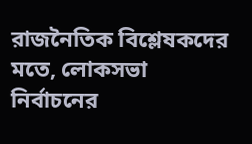রাজনৈতিক বিশ্লেষকদের মতে, লোকসভা নির্বাচনের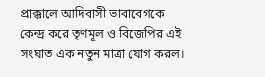প্রাক্কালে আদিবাসী ভাবাবেগকে কেন্দ্র করে তৃণমূল ও বিজেপির এই সংঘাত এক নতুন মাত্রা যোগ করল।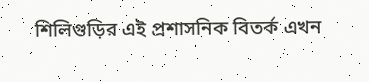শিলিগুড়ির এই প্রশাসনিক বিতর্ক এখন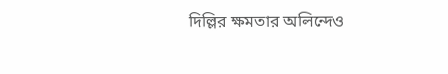দিল্লির ক্ষমতার অলিন্দেও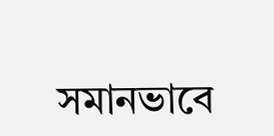সমানভাবে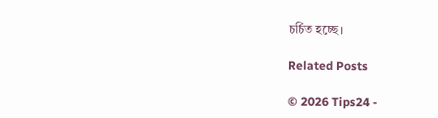চর্চিত হচ্ছে।

Related Posts

© 2026 Tips24 -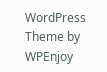WordPress Theme by WPEnjoy